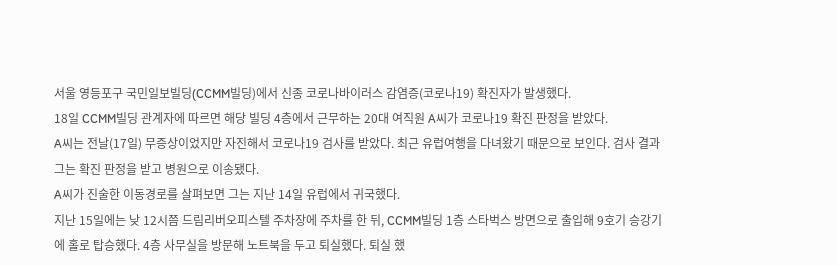서울 영등포구 국민일보빌딩(CCMM빌딩)에서 신종 코로나바이러스 감염증(코로나19) 확진자가 발생했다.
18일 CCMM빌딩 관계자에 따르면 해당 빌딩 4층에서 근무하는 20대 여직원 A씨가 코로나19 확진 판정을 받았다.
A씨는 전날(17일) 무증상이었지만 자진해서 코로나19 검사를 받았다. 최근 유럽여행을 다녀왔기 때문으로 보인다. 검사 결과 그는 확진 판정을 받고 병원으로 이송됐다.
A씨가 진술한 이동경로를 살펴보면 그는 지난 14일 유럽에서 귀국했다.
지난 15일에는 낮 12시쯤 드림리버오피스텔 주차장에 주차를 한 뒤, CCMM빌딩 1층 스타벅스 방면으로 출입해 9호기 승강기에 홀로 탑승했다. 4층 사무실을 방문해 노트북을 두고 퇴실했다. 퇴실 했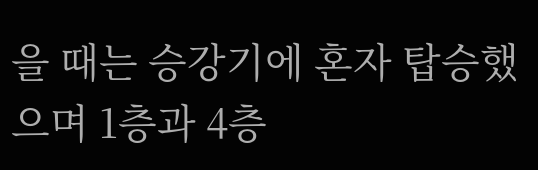을 때는 승강기에 혼자 탑승했으며 1층과 4층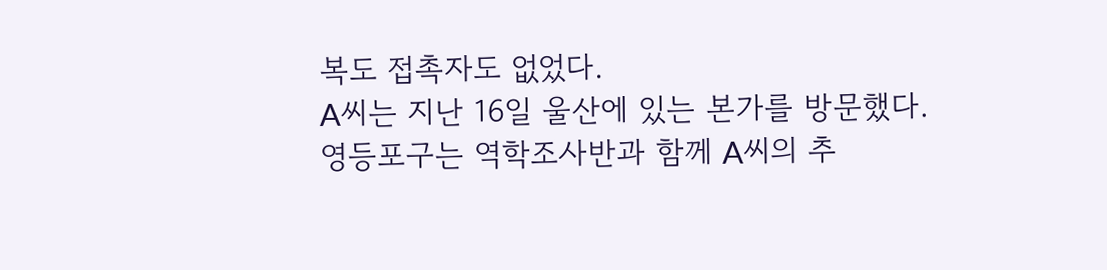복도 접촉자도 없었다.
A씨는 지난 16일 울산에 있는 본가를 방문했다.
영등포구는 역학조사반과 함께 A씨의 추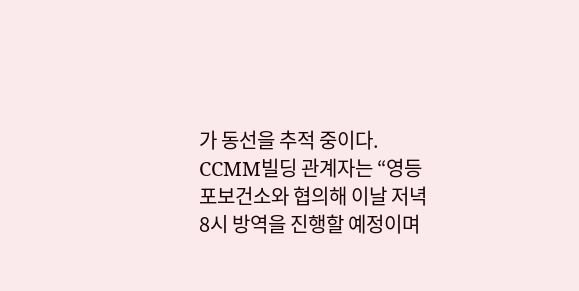가 동선을 추적 중이다.
CCMM빌딩 관계자는 “영등포보건소와 협의해 이날 저녁 8시 방역을 진행할 예정이며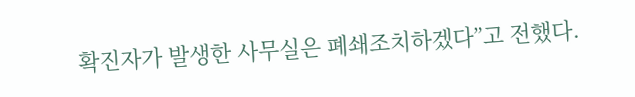확진자가 발생한 사무실은 폐쇄조치하겠다”고 전했다.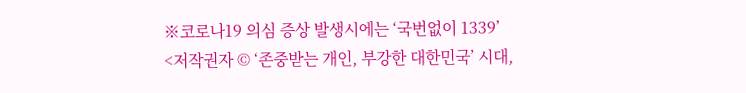※코로나19 의심 증상 발생시에는 ‘국번없이 1339’
<저작권자 © ‘존중받는 개인, 부강한 대한민국’ 시대,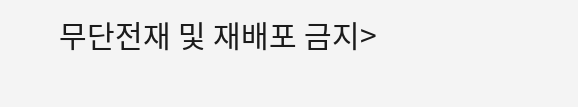무단전재 및 재배포 금지>